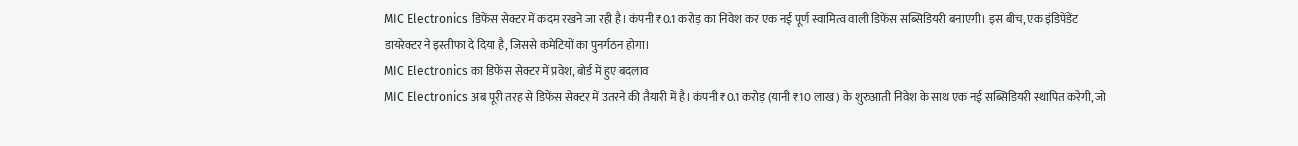MIC Electronics डिफेंस सेक्टर में कदम रखने जा रही है। कंपनी ₹0.1 करोड़ का निवेश कर एक नई पूर्ण स्वामित्व वाली डिफेंस सब्सिडियरी बनाएगी। इस बीच, एक इंडिपेंडेंट डायरेक्टर ने इस्तीफा दे दिया है, जिससे कमेटियों का पुनर्गठन होगा।
MIC Electronics का डिफेंस सेक्टर में प्रवेश, बोर्ड में हुए बदलाव
MIC Electronics अब पूरी तरह से डिफेंस सेक्टर में उतरने की तैयारी में है। कंपनी ₹0.1 करोड़ (यानी ₹10 लाख) के शुरुआती निवेश के साथ एक नई सब्सिडियरी स्थापित करेगी, जो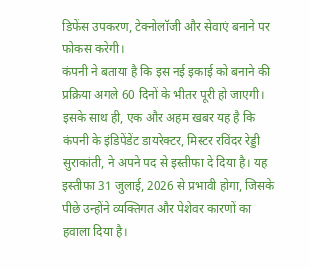डिफेंस उपकरण, टेक्नोलॉजी और सेवाएं बनाने पर फोकस करेगी।
कंपनी ने बताया है कि इस नई इकाई को बनाने की प्रक्रिया अगले 60 दिनों के भीतर पूरी हो जाएगी।
इसके साथ ही, एक और अहम खबर यह है कि कंपनी के इंडिपेंडेंट डायरेक्टर, मिस्टर रविंदर रेड्डी सुराकांती, ने अपने पद से इस्तीफा दे दिया है। यह इस्तीफा 31 जुलाई, 2026 से प्रभावी होगा, जिसके पीछे उन्होंने व्यक्तिगत और पेशेवर कारणों का हवाला दिया है।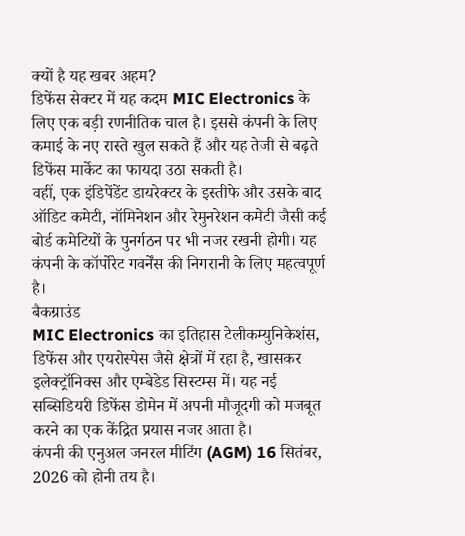क्यों है यह खबर अहम?
डिफेंस सेक्टर में यह कदम MIC Electronics के लिए एक बड़ी रणनीतिक चाल है। इससे कंपनी के लिए कमाई के नए रास्ते खुल सकते हैं और यह तेजी से बढ़ते डिफेंस मार्केट का फायदा उठा सकती है।
वहीं, एक इंडिपेंडेंट डायरेक्टर के इस्तीफे और उसके बाद ऑडिट कमेटी, नॉमिनेशन और रेमुनरेशन कमेटी जैसी कई बोर्ड कमेटियों के पुनर्गठन पर भी नजर रखनी होगी। यह कंपनी के कॉर्पोरेट गवर्नेंस की निगरानी के लिए महत्वपूर्ण है।
बैकग्राउंड
MIC Electronics का इतिहास टेलीकम्युनिकेशंस, डिफेंस और एयरोस्पेस जैसे क्षेत्रों में रहा है, खासकर इलेक्ट्रॉनिक्स और एम्बेडेड सिस्टम्स में। यह नई सब्सिडियरी डिफेंस डोमेन में अपनी मौजूदगी को मजबूत करने का एक केंद्रित प्रयास नजर आता है।
कंपनी की एनुअल जनरल मीटिंग (AGM) 16 सितंबर, 2026 को होनी तय है।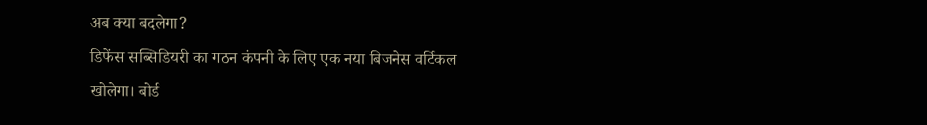अब क्या बदलेगा?
डिफेंस सब्सिडियरी का गठन कंपनी के लिए एक नया बिजनेस वर्टिकल खोलेगा। बोर्ड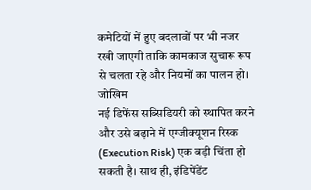कमेटियों में हुए बदलावों पर भी नजर रखी जाएगी ताकि कामकाज सुचारू रूप से चलता रहे और नियमों का पालन हो।
जोखिम
नई डिफेंस सब्सिडियरी को स्थापित करने और उसे बढ़ाने में एग्जीक्यूशन रिस्क (Execution Risk) एक बड़ी चिंता हो सकती है। साथ ही, इंडिपेंडेंट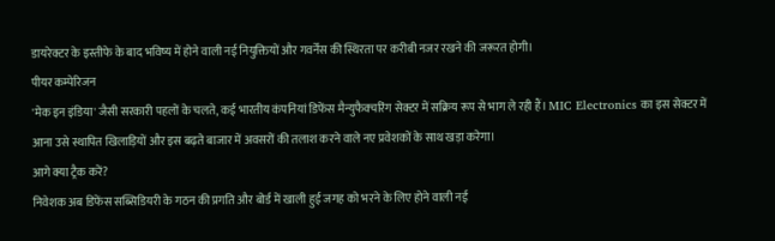डायरेक्टर के इस्तीफे के बाद भविष्य में होने वाली नई नियुक्तियों और गवर्नेंस की स्थिरता पर करीबी नजर रखने की जरूरत होगी।
पीयर कम्पेरिजन
'मेक इन इंडिया' जैसी सरकारी पहलों के चलते, कई भारतीय कंपनियां डिफेंस मैन्युफैक्चरिंग सेक्टर में सक्रिय रूप से भाग ले रही हैं। MIC Electronics का इस सेक्टर में आना उसे स्थापित खिलाड़ियों और इस बढ़ते बाजार में अवसरों की तलाश करने वाले नए प्रवेशकों के साथ खड़ा करेगा।
आगे क्या ट्रैक करें?
निवेशक अब डिफेंस सब्सिडियरी के गठन की प्रगति और बोर्ड में खाली हुई जगह को भरने के लिए होने वाली नई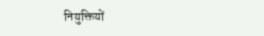नियुक्तियों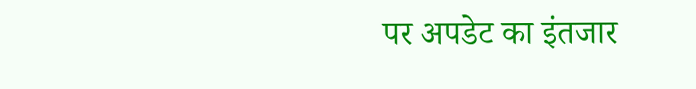पर अपडेट का इंतजार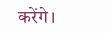करेंगे।